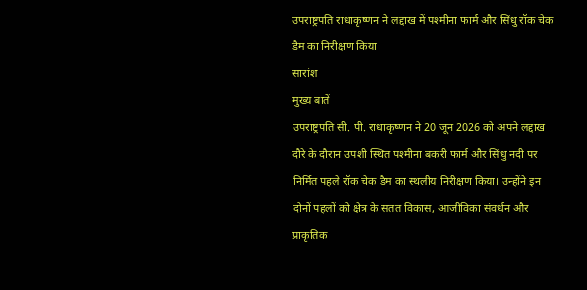उपराष्ट्रपति राधाकृष्णन ने लद्दाख में पश्मीना फार्म और सिंधु रॉक चेक डैम का निरीक्षण किया
सारांश
मुख्य बातें
उपराष्ट्रपति सी. पी. राधाकृष्णन ने 20 जून 2026 को अपने लद्दाख दौरे के दौरान उपशी स्थित पश्मीना बकरी फार्म और सिंधु नदी पर निर्मित पहले रॉक चेक डैम का स्थलीय निरीक्षण किया। उन्होंने इन दोनों पहलों को क्षेत्र के सतत विकास, आजीविका संवर्धन और प्राकृतिक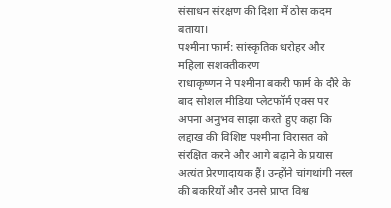संसाधन संरक्षण की दिशा में ठोस कदम बताया।
पश्मीना फार्म: सांस्कृतिक धरोहर और महिला सशक्तीकरण
राधाकृष्णन ने पश्मीना बकरी फार्म के दौरे के बाद सोशल मीडिया प्लेटफॉर्म एक्स पर अपना अनुभव साझा करते हुए कहा कि लद्दाख की विशिष्ट पश्मीना विरासत को संरक्षित करने और आगे बढ़ाने के प्रयास अत्यंत प्रेरणादायक हैं। उन्होंने चांगथांगी नस्ल की बकरियों और उनसे प्राप्त विश्व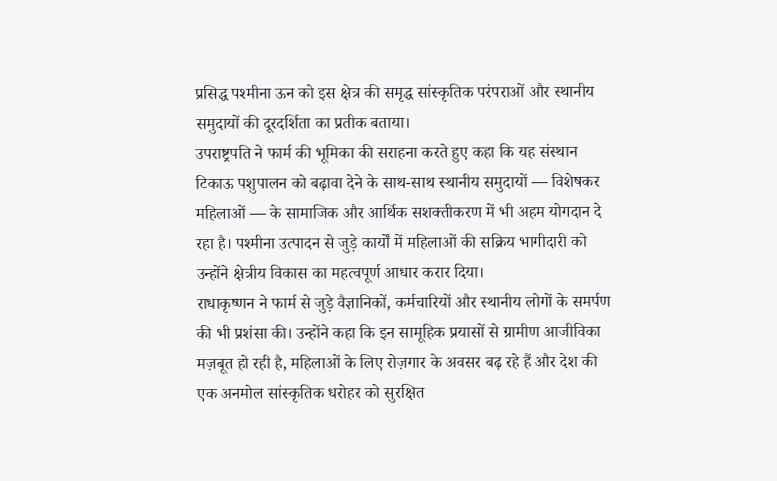प्रसिद्ध पश्मीना ऊन को इस क्षेत्र की समृद्ध सांस्कृतिक परंपराओं और स्थानीय समुदायों की दूरदर्शिता का प्रतीक बताया।
उपराष्ट्रपति ने फार्म की भूमिका की सराहना करते हुए कहा कि यह संस्थान टिकाऊ पशुपालन को बढ़ावा देने के साथ-साथ स्थानीय समुदायों — विशेषकर महिलाओं — के सामाजिक और आर्थिक सशक्तीकरण में भी अहम योगदान दे रहा है। पश्मीना उत्पादन से जुड़े कार्यों में महिलाओं की सक्रिय भागीदारी को उन्होंने क्षेत्रीय विकास का महत्वपूर्ण आधार करार दिया।
राधाकृष्णन ने फार्म से जुड़े वैज्ञानिकों, कर्मचारियों और स्थानीय लोगों के समर्पण की भी प्रशंसा की। उन्होंने कहा कि इन सामूहिक प्रयासों से ग्रामीण आजीविका मज़बूत हो रही है, महिलाओं के लिए रोज़गार के अवसर बढ़ रहे हैं और देश की एक अनमोल सांस्कृतिक धरोहर को सुरक्षित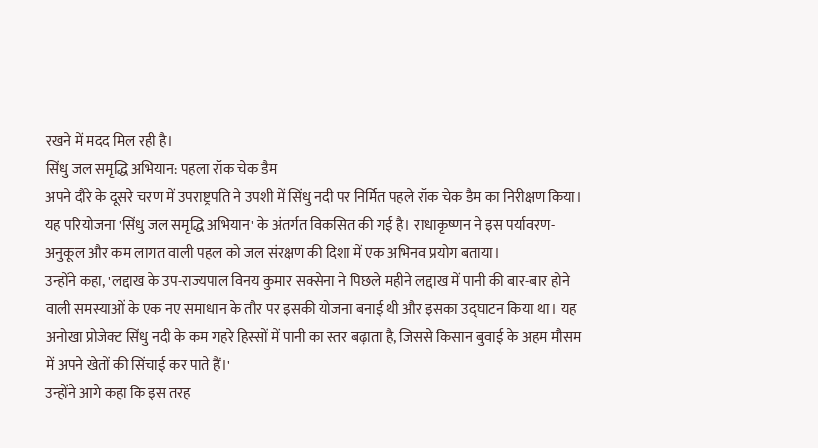रखने में मदद मिल रही है।
सिंधु जल समृद्धि अभियान: पहला रॉक चेक डैम
अपने दौरे के दूसरे चरण में उपराष्ट्रपति ने उपशी में सिंधु नदी पर निर्मित पहले रॉक चेक डैम का निरीक्षण किया। यह परियोजना 'सिंधु जल समृद्धि अभियान' के अंतर्गत विकसित की गई है। राधाकृष्णन ने इस पर्यावरण-अनुकूल और कम लागत वाली पहल को जल संरक्षण की दिशा में एक अभिनव प्रयोग बताया।
उन्होंने कहा, 'लद्दाख के उप-राज्यपाल विनय कुमार सक्सेना ने पिछले महीने लद्दाख में पानी की बार-बार होने वाली समस्याओं के एक नए समाधान के तौर पर इसकी योजना बनाई थी और इसका उद्घाटन किया था। यह अनोखा प्रोजेक्ट सिंधु नदी के कम गहरे हिस्सों में पानी का स्तर बढ़ाता है, जिससे किसान बुवाई के अहम मौसम में अपने खेतों की सिंचाई कर पाते हैं।'
उन्होंने आगे कहा कि इस तरह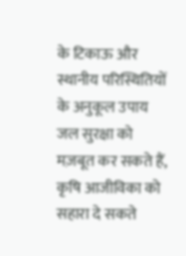के टिकाऊ और स्थानीय परिस्थितियों के अनुकूल उपाय जल सुरक्षा को मज़बूत कर सकते हैं, कृषि आजीविका को सहारा दे सकते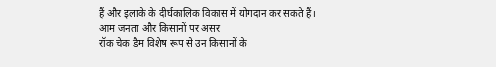हैं और इलाके के दीर्घकालिक विकास में योगदान कर सकते हैं।
आम जनता और किसानों पर असर
रॉक चेक डैम विशेष रूप से उन किसानों के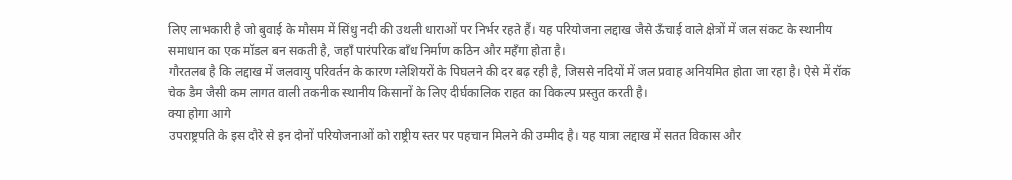लिए लाभकारी है जो बुवाई के मौसम में सिंधु नदी की उथली धाराओं पर निर्भर रहते हैं। यह परियोजना लद्दाख जैसे ऊँचाई वाले क्षेत्रों में जल संकट के स्थानीय समाधान का एक मॉडल बन सकती है, जहाँ पारंपरिक बाँध निर्माण कठिन और महँगा होता है।
गौरतलब है कि लद्दाख में जलवायु परिवर्तन के कारण ग्लेशियरों के पिघलने की दर बढ़ रही है, जिससे नदियों में जल प्रवाह अनियमित होता जा रहा है। ऐसे में रॉक चेक डैम जैसी कम लागत वाली तकनीक स्थानीय किसानों के लिए दीर्घकालिक राहत का विकल्प प्रस्तुत करती है।
क्या होगा आगे
उपराष्ट्रपति के इस दौरे से इन दोनों परियोजनाओं को राष्ट्रीय स्तर पर पहचान मिलने की उम्मीद है। यह यात्रा लद्दाख में सतत विकास और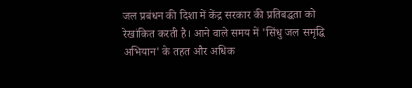जल प्रबंधन की दिशा में केंद्र सरकार की प्रतिबद्धता को रेखांकित करती है। आने वाले समय में 'सिंधु जल समृद्धि अभियान' के तहत और अधिक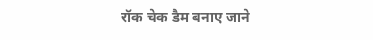रॉक चेक डैम बनाए जाने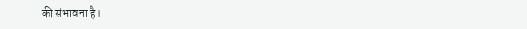की संभावना है।